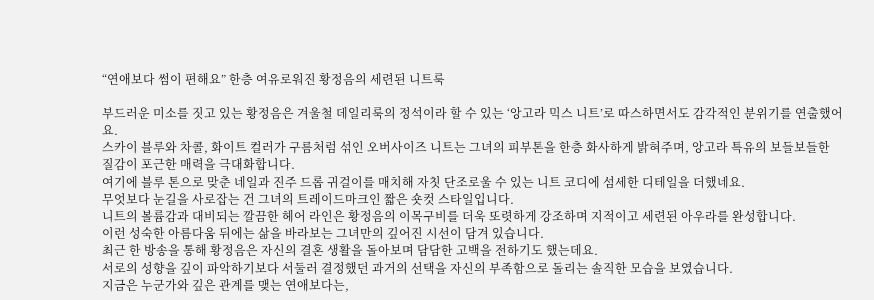“연애보다 썸이 편해요” 한층 여유로워진 황정음의 세련된 니트룩

부드러운 미소를 짓고 있는 황정음은 겨울철 데일리룩의 정석이라 할 수 있는 ‘앙고라 믹스 니트’로 따스하면서도 감각적인 분위기를 연출했어요.
스카이 블루와 차콜, 화이트 컬러가 구름처럼 섞인 오버사이즈 니트는 그녀의 피부톤을 한층 화사하게 밝혀주며, 앙고라 특유의 보들보들한 질감이 포근한 매력을 극대화합니다.
여기에 블루 톤으로 맞춘 네일과 진주 드롭 귀걸이를 매치해 자칫 단조로울 수 있는 니트 코디에 섬세한 디테일을 더했네요.
무엇보다 눈길을 사로잡는 건 그녀의 트레이드마크인 짧은 숏컷 스타일입니다.
니트의 볼륨감과 대비되는 깔끔한 헤어 라인은 황정음의 이목구비를 더욱 또렷하게 강조하며 지적이고 세련된 아우라를 완성합니다.
이런 성숙한 아름다움 뒤에는 삶을 바라보는 그녀만의 깊어진 시선이 담겨 있습니다.
최근 한 방송을 통해 황정음은 자신의 결혼 생활을 돌아보며 담담한 고백을 전하기도 했는데요.
서로의 성향을 깊이 파악하기보다 서둘러 결정했던 과거의 선택을 자신의 부족함으로 돌리는 솔직한 모습을 보였습니다.
지금은 누군가와 깊은 관계를 맺는 연애보다는,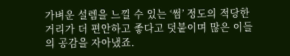가벼운 설렘을 느낄 수 있는 ‘썸’ 정도의 적당한 거리가 더 편안하고 좋다고 덧붙이며 많은 이들의 공감을 자아냈죠.